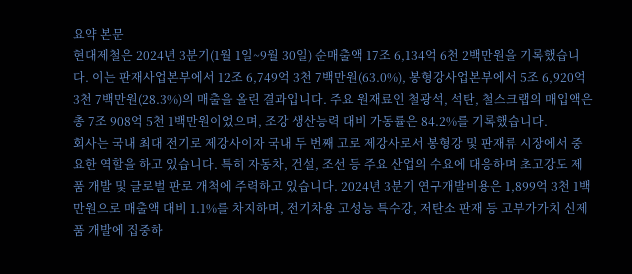요약 본문
현대제철은 2024년 3분기(1월 1일~9월 30일) 순매출액 17조 6,134억 6천 2백만원을 기록했습니다. 이는 판재사업본부에서 12조 6,749억 3천 7백만원(63.0%), 봉형강사업본부에서 5조 6,920억 3천 7백만원(28.3%)의 매출을 올린 결과입니다. 주요 원재료인 철광석, 석탄, 철스크랩의 매입액은 총 7조 908억 5천 1백만원이었으며, 조강 생산능력 대비 가동률은 84.2%를 기록했습니다.
회사는 국내 최대 전기로 제강사이자 국내 두 번째 고로 제강사로서 봉형강 및 판재류 시장에서 중요한 역할을 하고 있습니다. 특히 자동차, 건설, 조선 등 주요 산업의 수요에 대응하며 초고강도 제품 개발 및 글로벌 판로 개척에 주력하고 있습니다. 2024년 3분기 연구개발비용은 1,899억 3천 1백만원으로 매출액 대비 1.1%를 차지하며, 전기차용 고성능 특수강, 저탄소 판재 등 고부가가치 신제품 개발에 집중하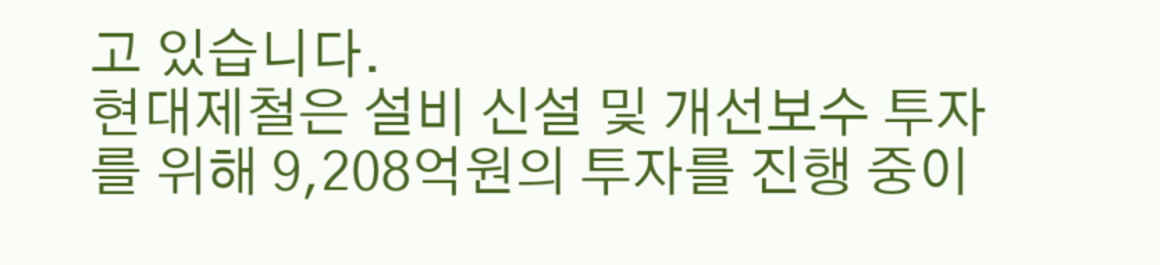고 있습니다.
현대제철은 설비 신설 및 개선보수 투자를 위해 9,208억원의 투자를 진행 중이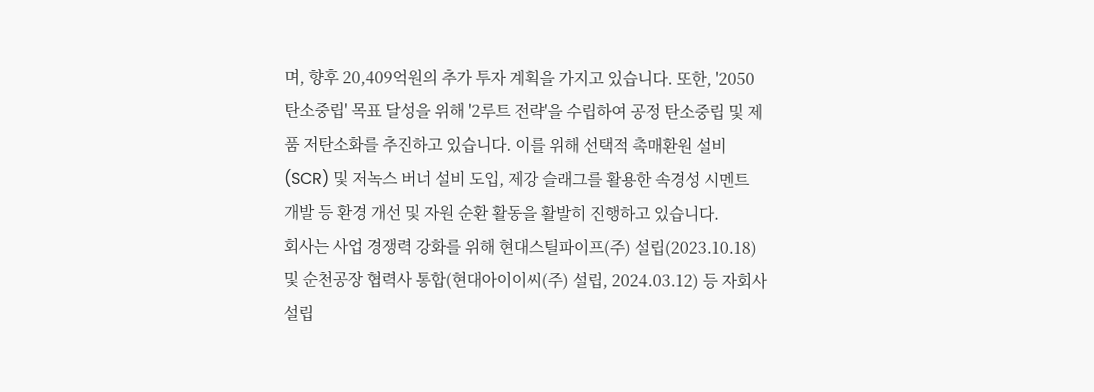며, 향후 20,409억원의 추가 투자 계획을 가지고 있습니다. 또한, '2050 탄소중립' 목표 달성을 위해 '2루트 전략'을 수립하여 공정 탄소중립 및 제품 저탄소화를 추진하고 있습니다. 이를 위해 선택적 촉매환원 설비(SCR) 및 저녹스 버너 설비 도입, 제강 슬래그를 활용한 속경성 시멘트 개발 등 환경 개선 및 자원 순환 활동을 활발히 진행하고 있습니다.
회사는 사업 경쟁력 강화를 위해 현대스틸파이프(주) 설립(2023.10.18) 및 순천공장 협력사 통합(현대아이이씨(주) 설립, 2024.03.12) 등 자회사 설립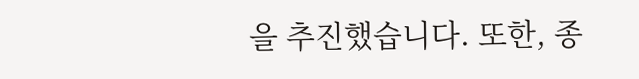을 추진했습니다. 또한, 종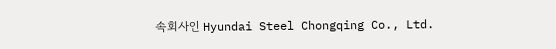속회사인 Hyundai Steel Chongqing Co., Ltd.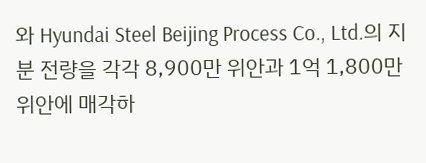와 Hyundai Steel Beijing Process Co., Ltd.의 지분 전량을 각각 8,900만 위안과 1억 1,800만 위안에 매각하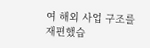여 해외 사업 구조를 재편했습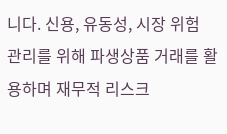니다. 신용, 유동성, 시장 위험 관리를 위해 파생상품 거래를 활용하며 재무적 리스크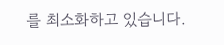를 최소화하고 있습니다.